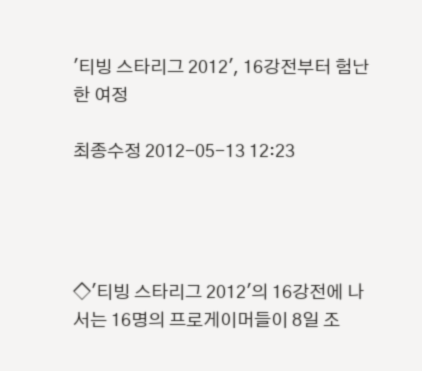'티빙 스타리그 2012', 16강전부터 험난한 여정

최종수정 2012-05-13 12:23




◇'티빙 스타리그 2012'의 16강전에 나서는 16명의 프로게이머들이 8일 조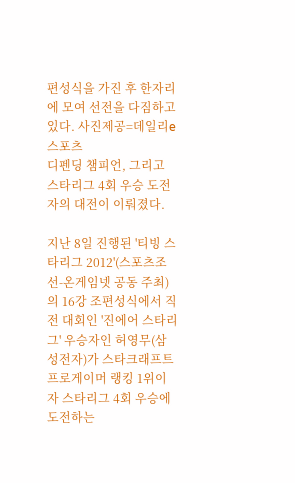편성식을 가진 후 한자리에 모여 선전을 다짐하고 있다. 사진제공=데일리e스포츠
디펜딩 챔피언, 그리고 스타리그 4회 우승 도전자의 대전이 이뤄졌다.

지난 8일 진행된 '티빙 스타리그 2012'(스포츠조선-온게임넷 공동 주최)의 16강 조편성식에서 직전 대회인 '진에어 스타리그' 우승자인 허영무(삼성전자)가 스타크래프트 프로게이머 랭킹 1위이자 스타리그 4회 우승에 도전하는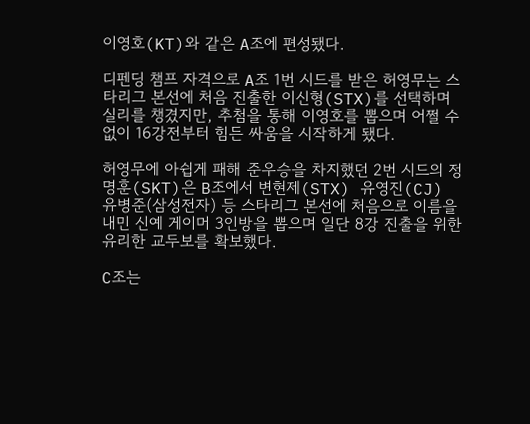이영호(KT)와 같은 A조에 편성됐다.

디펜딩 챔프 자격으로 A조 1번 시드를 받은 허영무는 스타리그 본선에 처음 진출한 이신형(STX)를 선택하며 실리를 챙겼지만, 추첨을 통해 이영호를 뽑으며 어쩔 수 없이 16강전부터 힘든 싸움을 시작하게 됐다.

허영무에 아쉽게 패해 준우승을 차지했던 2번 시드의 정명훈(SKT)은 B조에서 변현제(STX) 유영진(CJ) 유병준(삼성전자) 등 스타리그 본선에 처음으로 이름을 내민 신예 게이머 3인방을 뽑으며 일단 8강 진출을 위한 유리한 교두보를 확보했다.

C조는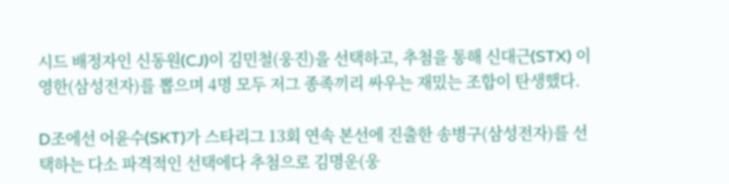시드 배정자인 신동원(CJ)이 김민철(웅진)을 선택하고, 추첨을 통해 신대근(STX) 이영한(삼성전자)를 뽑으며 4명 모두 저그 종족끼리 싸우는 재밌는 조합이 탄생했다.

D조에선 어윤수(SKT)가 스타리그 13회 연속 본선에 진출한 송병구(삼성전자)를 선택하는 다소 파격적인 선택에다 추첨으로 김명운(웅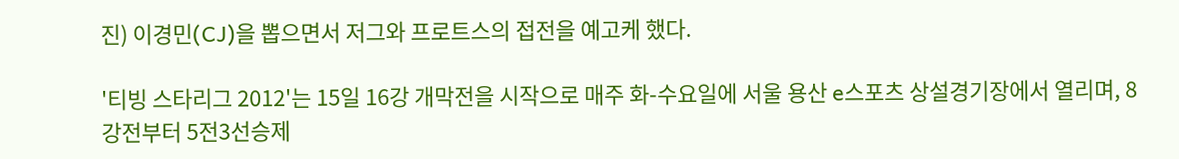진) 이경민(CJ)을 뽑으면서 저그와 프로트스의 접전을 예고케 했다.

'티빙 스타리그 2012'는 15일 16강 개막전을 시작으로 매주 화-수요일에 서울 용산 e스포츠 상설경기장에서 열리며, 8강전부터 5전3선승제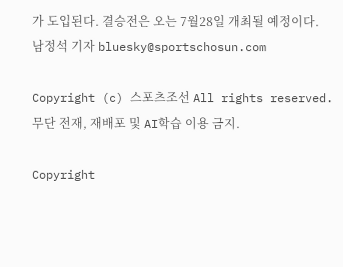가 도입된다. 결승전은 오는 7월28일 개최될 예정이다.
남정석 기자 bluesky@sportschosun.com

Copyright (c) 스포츠조선 All rights reserved. 무단 전재, 재배포 및 AI학습 이용 금지.

Copyright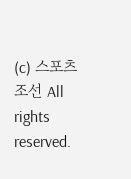(c) 스포츠조선 All rights reserved.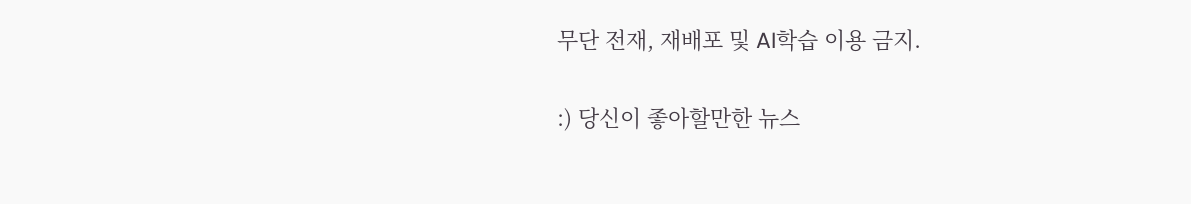무단 전재, 재배포 및 AI학습 이용 금지.

:) 당신이 좋아할만한 뉴스